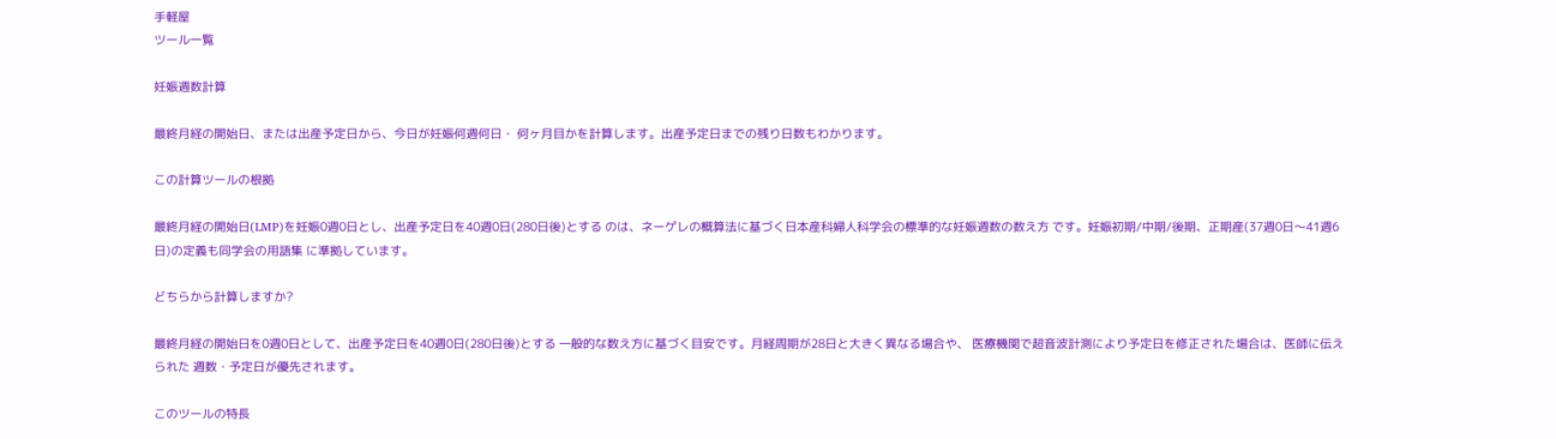手軽屋
ツール一覧

妊娠週数計算

最終月経の開始日、または出産予定日から、今日が妊娠何週何日・ 何ヶ月目かを計算します。出産予定日までの残り日数もわかります。

この計算ツールの根拠

最終月経の開始日(LMP)を妊娠0週0日とし、出産予定日を40週0日(280日後)とする のは、ネーゲレの概算法に基づく日本産科婦人科学会の標準的な妊娠週数の数え方 です。妊娠初期/中期/後期、正期産(37週0日〜41週6日)の定義も同学会の用語集 に準拠しています。

どちらから計算しますか?

最終月経の開始日を0週0日として、出産予定日を40週0日(280日後)とする 一般的な数え方に基づく目安です。月経周期が28日と大きく異なる場合や、 医療機関で超音波計測により予定日を修正された場合は、医師に伝えられた 週数・予定日が優先されます。

このツールの特長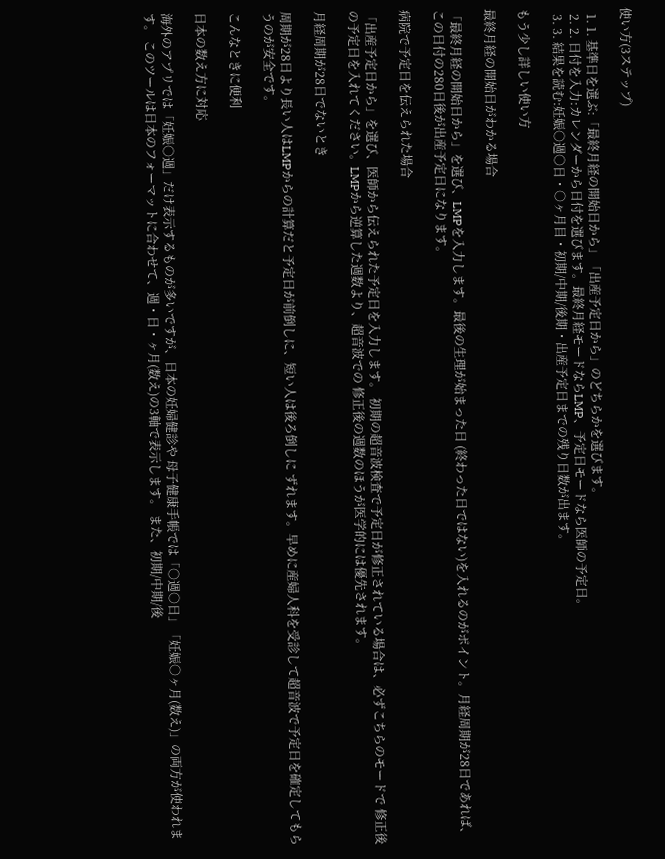使い方(3ステップ)

  1. 1. 基準日を選ぶ:「最終月経の開始日から」「出産予定日から」のどちらかを選びます。
  2. 2. 日付を入力:カレンダーから日付を選びます。最終月経モードならLMP、予定日モードなら医師の予定日。
  3. 3. 結果を読む:妊娠○週○日・○ヶ月目・初期/中期/後期・出産予定日までの残り日数が出ます。

もう少し詳しい使い方

最終月経の開始日がわかる場合

「最終月経の開始日から」を選び、LMPを入力します。最後の生理が始まった日 (終わった日ではない)を入れるのがポイント。月経周期が28日であれば、 この日付の280日後が出産予定日になります。

病院で予定日を伝えられた場合

「出産予定日から」を選び、医師から伝えられた予定日を入力します。 初期の超音波検査で予定日が修正されている場合は、必ずこちらのモードで 修正後の予定日を入れてください。LMPから逆算した週数より、超音波での 修正後の週数のほうが医学的には優先されます。

月経周期が28日でないとき

周期が28日より長い人はLMPからの計算だと予定日が前倒しに、短い人は後ろ倒しに ずれます。早めに産婦人科を受診して超音波で予定日を確定してもらうのが安全です。

こんなときに便利

日本の数え方に対応

海外のアプリでは「妊娠○週」だけ表示するものが多いですが、日本の妊婦健診や 母子健康手帳では「○週○日」「妊娠○ヶ月(数え)」の両方が使われます。 このツールは日本のフォーマットに合わせて、週・日・ヶ月(数え)の3軸で表示します。 また、初期/中期/後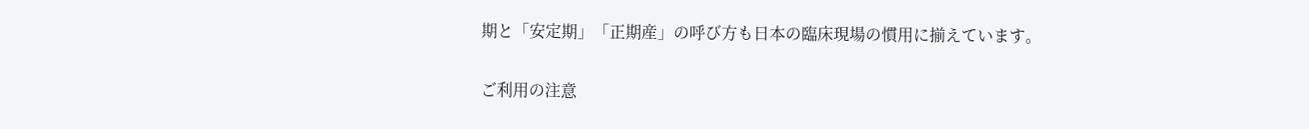期と「安定期」「正期産」の呼び方も日本の臨床現場の慣用に揃えています。

ご利用の注意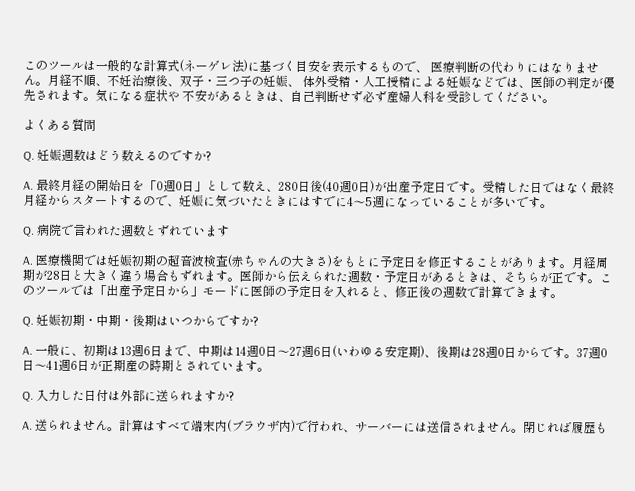このツールは一般的な計算式(ネーゲレ法)に基づく目安を表示するもので、 医療判断の代わりにはなりません。月経不順、不妊治療後、双子・三つ子の妊娠、 体外受精・人工授精による妊娠などでは、医師の判定が優先されます。気になる症状や 不安があるときは、自己判断せず必ず産婦人科を受診してください。

よくある質問

Q. 妊娠週数はどう数えるのですか?

A. 最終月経の開始日を「0週0日」として数え、280日後(40週0日)が出産予定日です。受精した日ではなく最終月経からスタートするので、妊娠に気づいたときにはすでに4〜5週になっていることが多いです。

Q. 病院で言われた週数とずれています

A. 医療機関では妊娠初期の超音波検査(赤ちゃんの大きさ)をもとに予定日を修正することがあります。月経周期が28日と大きく違う場合もずれます。医師から伝えられた週数・予定日があるときは、そちらが正です。このツールでは「出産予定日から」モードに医師の予定日を入れると、修正後の週数で計算できます。

Q. 妊娠初期・中期・後期はいつからですか?

A. 一般に、初期は13週6日まで、中期は14週0日〜27週6日(いわゆる安定期)、後期は28週0日からです。37週0日〜41週6日が正期産の時期とされています。

Q. 入力した日付は外部に送られますか?

A. 送られません。計算はすべて端末内(ブラウザ内)で行われ、サーバーには送信されません。閉じれば履歴も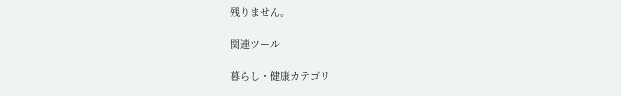残りません。

関連ツール

暮らし・健康カテゴリ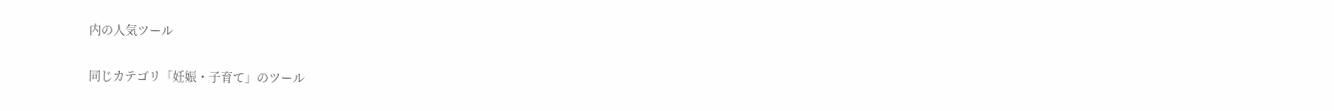内の人気ツール

同じカテゴリ「妊娠・子育て」のツール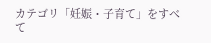カテゴリ「妊娠・子育て」をすべて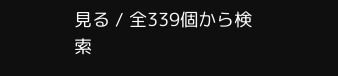見る / 全339個から検索